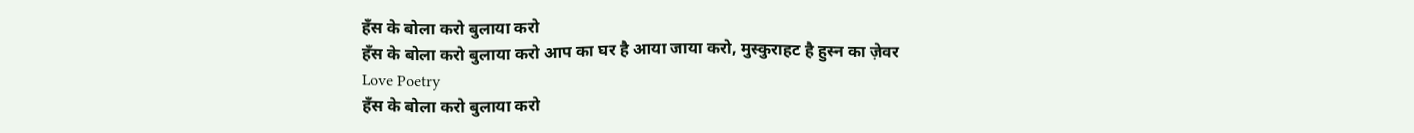हँस के बोला करो बुलाया करो
हँस के बोला करो बुलाया करो आप का घर है आया जाया करो, मुस्कुराहट है हुस्न का ज़ेवर
Love Poetry
हँस के बोला करो बुलाया करो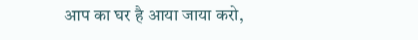आप का घर है आया जाया करो,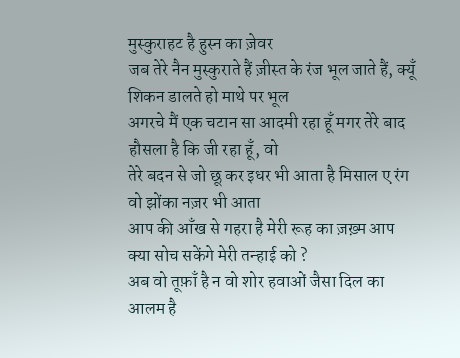मुस्कुराहट है हुस्न का ज़ेवर
जब तेरे नैन मुस्कुराते हैं ज़ीस्त के रंज भूल जाते हैं, क्यूँ शिकन डालते हो माथे पर भूल
अगरचे मैं एक चटान सा आदमी रहा हूँ मगर तेरे बाद हौसला है कि जी रहा हूँ, वो
तेरे बदन से जो छू कर इधर भी आता है मिसाल ए रंग वो झोंका नज़र भी आता
आप की आँख से गहरा है मेरी रूह का ज़ख़्म आप क्या सोच सकेंगे मेरी तन्हाई को ?
अब वो तूफ़ाँ है न वो शोर हवाओं जैसा दिल का आलम है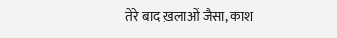तेरे बाद ख़लाओं जैसा, काश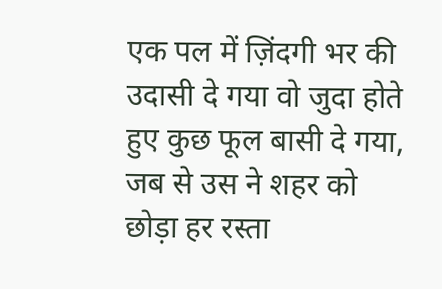एक पल में ज़िंदगी भर की उदासी दे गया वो जुदा होते हुए कुछ फूल बासी दे गया,
जब से उस ने शहर को छोड़ा हर रस्ता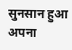सुनसान हुआ अपना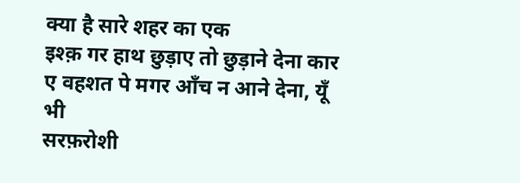क्या है सारे शहर का एक
इश्क़ गर हाथ छुड़ाए तो छुड़ाने देना कार ए वहशत पे मगर आँच न आने देना, यूँ भी
सरफ़रोशी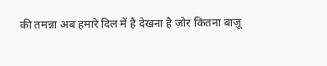की तमन्ना अब हमारे दिल में है देखना है ज़ोर कितना बाज़ू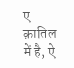ए क़ातिल में है, ऐ